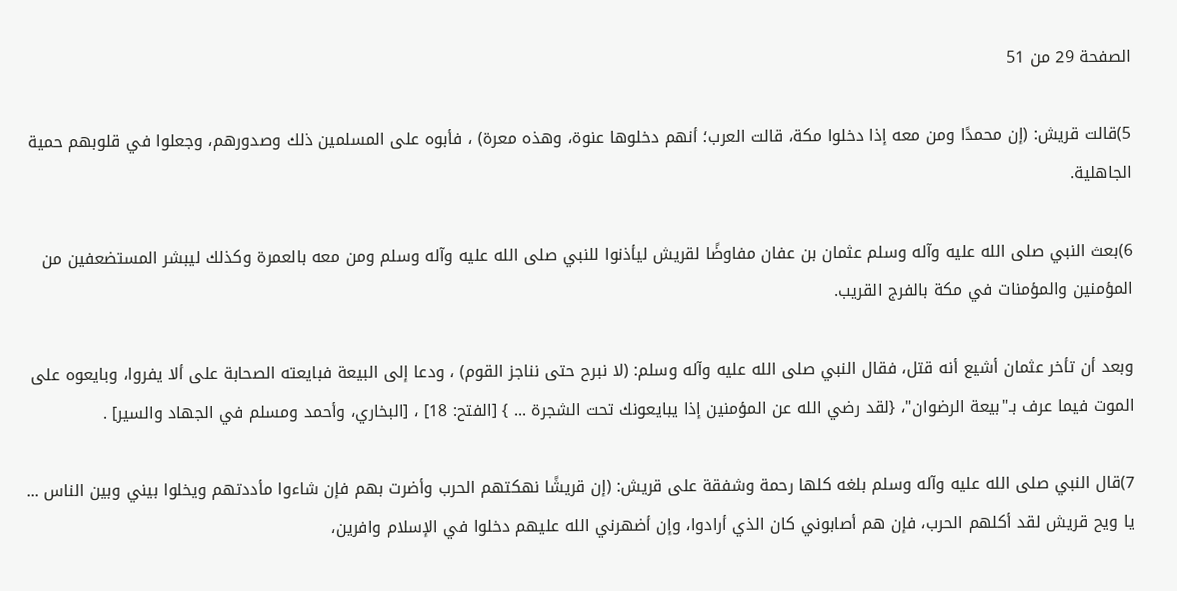الصفحة 29 من 51

5)قالت قريش: (إن محمدًا ومن معه إذا دخلوا مكة، قالت العرب؛ أنهم دخلوها عنوة، وهذه معرة) ، فأبوه على المسلمين ذلك وصدورهم، وجعلوا في قلوبهم حمية الجاهلية.

6)بعث النبي صلى الله عليه وآله وسلم عثمان بن عفان مفاوضًا لقريش ليأذنوا للنبي صلى الله عليه وآله وسلم ومن معه بالعمرة وكذلك ليبشر المستضعفين من المؤمنين والمؤمنات في مكة بالفرج القريب.

وبعد أن تأخر عثمان أشيع أنه قتل، فقال النبي صلى الله عليه وآله وسلم: (لا نبرح حتى نناجز القوم) ، ودعا إلى البيعة فبايعته الصحابة على ألا يفروا، وبايعوه على الموت فيما عرف بـ"بيعة الرضوان"، {لقد رضي الله عن المؤمنين إذا يبايعونك تحت الشجرة ... } [الفتح: 18] ، [البخاري، وأحمد ومسلم في الجهاد والسير] .

7)قال النبي صلى الله عليه وآله وسلم بلغه كلها رحمة وشفقة على قريش: (إن قريشًا نهكتهم الحرب وأضرت بهم فإن شاءوا مأددتهم ويخلوا بيني وبين الناس ... يا ويح قريش لقد أكلهم الحرب، فإن هم أصابوني كان الذي أرادوا، وإن أضهرني الله عليهم دخلوا في الإسلام وافرين،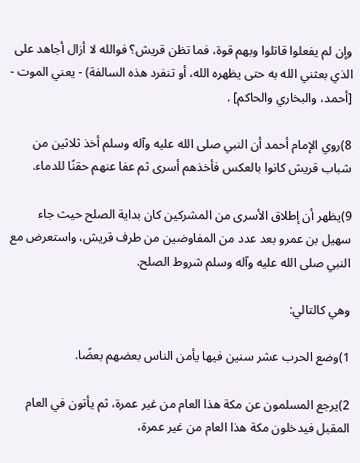وإن لم يفعلوا قاتلوا وبهم قوة، فما تظن قريش؟ فوالله لا أزال أجاهد على الذي بعثني الله به حتى يظهره الله، أو تنفرد هذه السالفة) - يعني الموت - [أحمد، والبخاري والحاكم] .

8)روي الإمام أحمد أن النبي صلى الله عليه وآله وسلم أخذ ثلاثين من شباب قريش كانوا بالعكس فأخذهم أسرى ثم عفا عنهم حقنًا للدماء.

9)يظهر أن إطلاق الأسرى من المشركين كان بداية الصلح حيث جاء سهيل بن عمرو بعد عدد من المفاوضين من طرف قريش، واستعرض مع النبي صلى الله عليه وآله وسلم شروط الصلح.

وهي كالتالي:

1)وضع الحرب عشر سنين فيها يأمن الناس بعضهم بعضًا.

2)يرجع المسلمون عن مكة هذا العام من غير عمرة، ثم يأتون في العام المقبل فيدخلون مكة هذا العام من غير عمرة،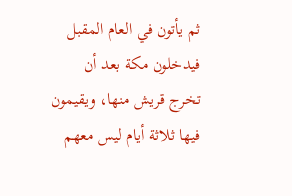ثم يأتون في العام المقبل فيدخلون مكة بعد أن تخرج قريش منها، ويقيمون فيها ثلاثة أيام ليس معهم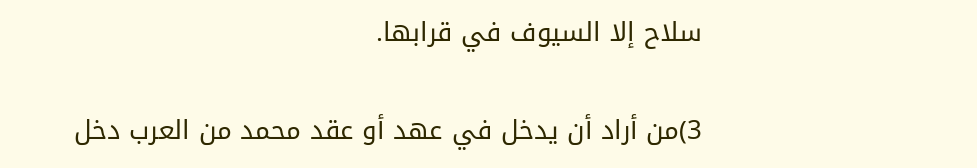سلاح إلا السيوف في قرابها.

3)من أراد أن يدخل في عهد أو عقد محمد من العرب دخل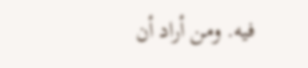فيه. ومن أراد أن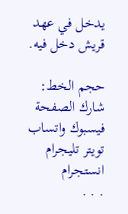يدخل في عهد قريش دخل فيه.

حجم الخط:
شارك الصفحة
فيسبوك واتساب تويتر تليجرام انستجرام
. . .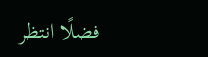فضلًا انتظر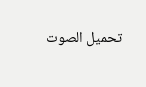تحميل الصوت